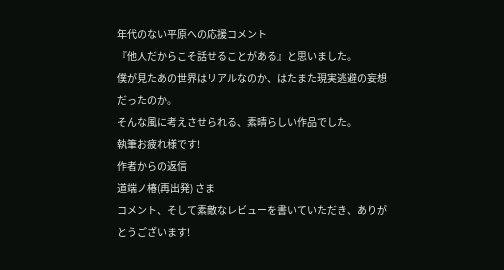年代のない平原への応援コメント
『他人だからこそ話せることがある』と思いました。
僕が見たあの世界はリアルなのか、はたまた現実逃避の妄想だったのか。
そんな風に考えさせられる、素晴らしい作品でした。
執筆お疲れ様です!
作者からの返信
道端ノ椿(再出発) さま
コメント、そして素敵なレビューを書いていただき、ありがとうございます!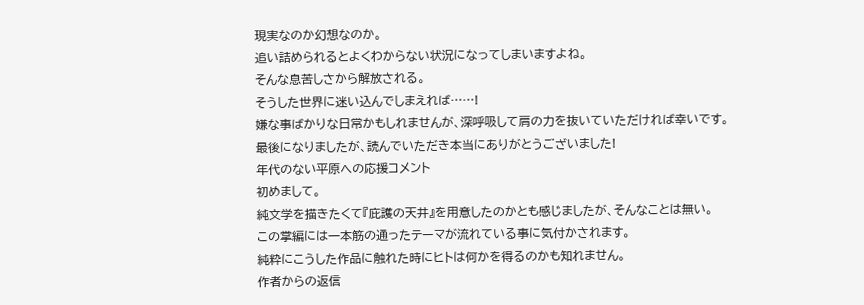現実なのか幻想なのか。
追い詰められるとよくわからない状況になってしまいますよね。
そんな息苦しさから解放される。
そうした世界に迷い込んでしまえれば……!
嫌な事ばかりな日常かもしれませんが、深呼吸して肩の力を抜いていただければ幸いです。
最後になりましたが、読んでいただき本当にありがとうございました!
年代のない平原への応援コメント
初めまして。
純文学を描きたくて『庇護の天井』を用意したのかとも感じましたが、そんなことは無い。
この掌編には一本筋の通ったテーマが流れている事に気付かされます。
純粋にこうした作品に触れた時にヒトは何かを得るのかも知れません。
作者からの返信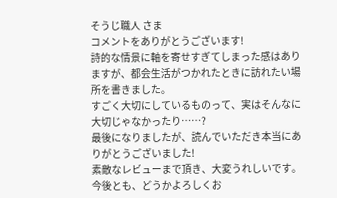そうじ職人 さま
コメントをありがとうございます!
詩的な情景に軸を寄せすぎてしまった感はありますが、都会生活がつかれたときに訪れたい場所を書きました。
すごく大切にしているものって、実はそんなに大切じゃなかったり……?
最後になりましたが、読んでいただき本当にありがとうございました!
素敵なレビューまで頂き、大変うれしいです。
今後とも、どうかよろしくお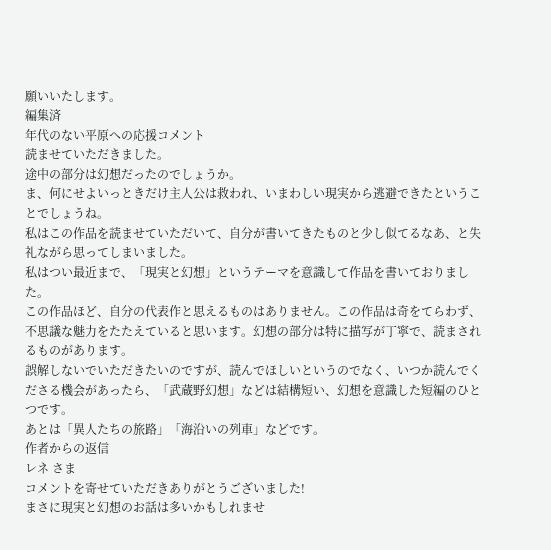願いいたします。
編集済
年代のない平原への応援コメント
読ませていただきました。
途中の部分は幻想だったのでしょうか。
ま、何にせよいっときだけ主人公は救われ、いまわしい現実から逃避できたということでしょうね。
私はこの作品を読ませていただいて、自分が書いてきたものと少し似てるなあ、と失礼ながら思ってしまいました。
私はつい最近まで、「現実と幻想」というテーマを意識して作品を書いておりました。
この作品ほど、自分の代表作と思えるものはありません。この作品は奇をてらわず、不思議な魅力をたたえていると思います。幻想の部分は特に描写が丁寧で、読まされるものがあります。
誤解しないでいただきたいのですが、読んでほしいというのでなく、いつか読んでくださる機会があったら、「武蔵野幻想」などは結構短い、幻想を意識した短編のひとつです。
あとは「異人たちの旅路」「海沿いの列車」などです。
作者からの返信
レネ さま
コメントを寄せていただきありがとうございました!
まさに現実と幻想のお話は多いかもしれませ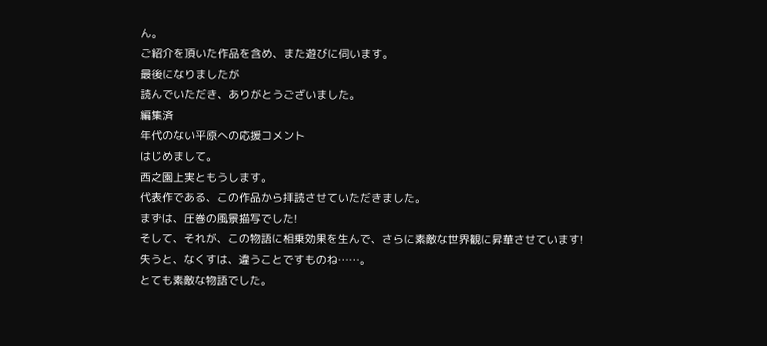ん。
ご紹介を頂いた作品を含め、また遊びに伺います。
最後になりましたが
読んでいただき、ありがとうございました。
編集済
年代のない平原への応援コメント
はじめまして。
西之園上実ともうします。
代表作である、この作品から拝読させていただきました。
まずは、圧巻の風景描写でした!
そして、それが、この物語に相乗効果を生んで、さらに素敵な世界観に昇華させています!
失うと、なくすは、違うことですものね……。
とても素敵な物語でした。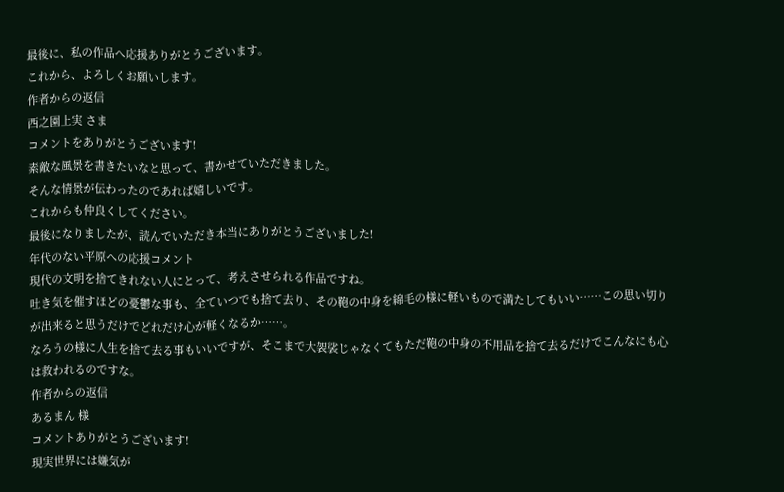最後に、私の作品へ応援ありがとうございます。
これから、よろしくお願いします。
作者からの返信
西之園上実 さま
コメントをありがとうございます!
素敵な風景を書きたいなと思って、書かせていただきました。
そんな情景が伝わったのであれば嬉しいです。
これからも仲良くしてください。
最後になりましたが、読んでいただき本当にありがとうございました!
年代のない平原への応援コメント
現代の文明を捨てきれない人にとって、考えさせられる作品ですね。
吐き気を催すほどの憂鬱な事も、全ていつでも捨て去り、その鞄の中身を綿毛の様に軽いもので満たしてもいい……この思い切りが出来ると思うだけでどれだけ心が軽くなるか……。
なろうの様に人生を捨て去る事もいいですが、そこまで大袈裟じゃなくてもただ鞄の中身の不用品を捨て去るだけでこんなにも心は救われるのですな。
作者からの返信
あるまん 様
コメントありがとうございます!
現実世界には嫌気が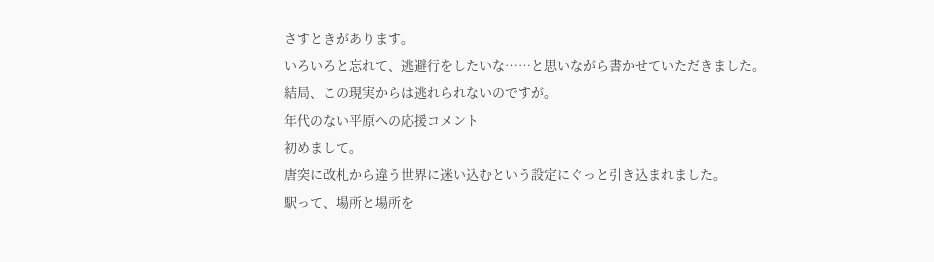さすときがあります。
いろいろと忘れて、逃避行をしたいな……と思いながら書かせていただきました。
結局、この現実からは逃れられないのですが。
年代のない平原への応援コメント
初めまして。
唐突に改札から違う世界に迷い込むという設定にぐっと引き込まれました。
駅って、場所と場所を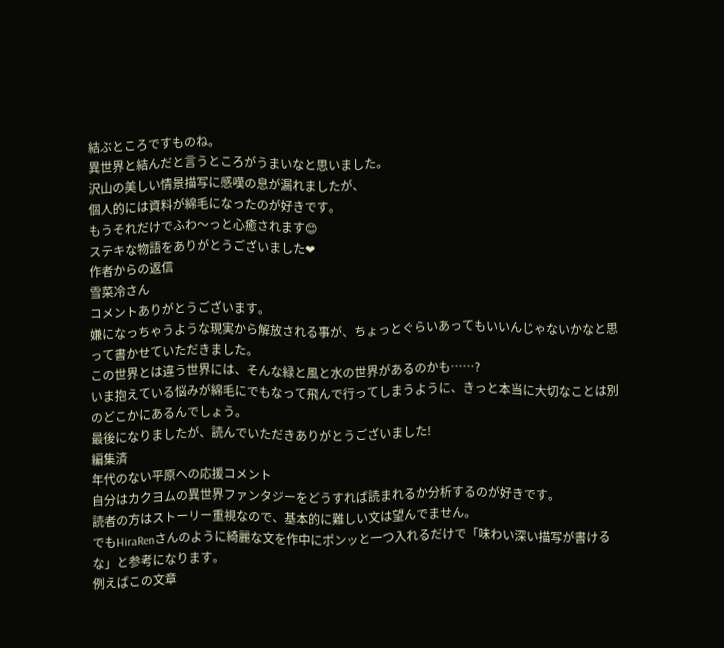結ぶところですものね。
異世界と結んだと言うところがうまいなと思いました。
沢山の美しい情景描写に感嘆の息が漏れましたが、
個人的には資料が綿毛になったのが好きです。
もうそれだけでふわ〜っと心癒されます😊
ステキな物語をありがとうございました❤
作者からの返信
雪菜冷さん
コメントありがとうございます。
嫌になっちゃうような現実から解放される事が、ちょっとぐらいあってもいいんじゃないかなと思って書かせていただきました。
この世界とは違う世界には、そんな緑と風と水の世界があるのかも……?
いま抱えている悩みが綿毛にでもなって飛んで行ってしまうように、きっと本当に大切なことは別のどこかにあるんでしょう。
最後になりましたが、読んでいただきありがとうございました!
編集済
年代のない平原への応援コメント
自分はカクヨムの異世界ファンタジーをどうすれば読まれるか分析するのが好きです。
読者の方はストーリー重視なので、基本的に難しい文は望んでません。
でもHiraRenさんのように綺麗な文を作中にポンッと一つ入れるだけで「味わい深い描写が書けるな」と参考になります。
例えばこの文章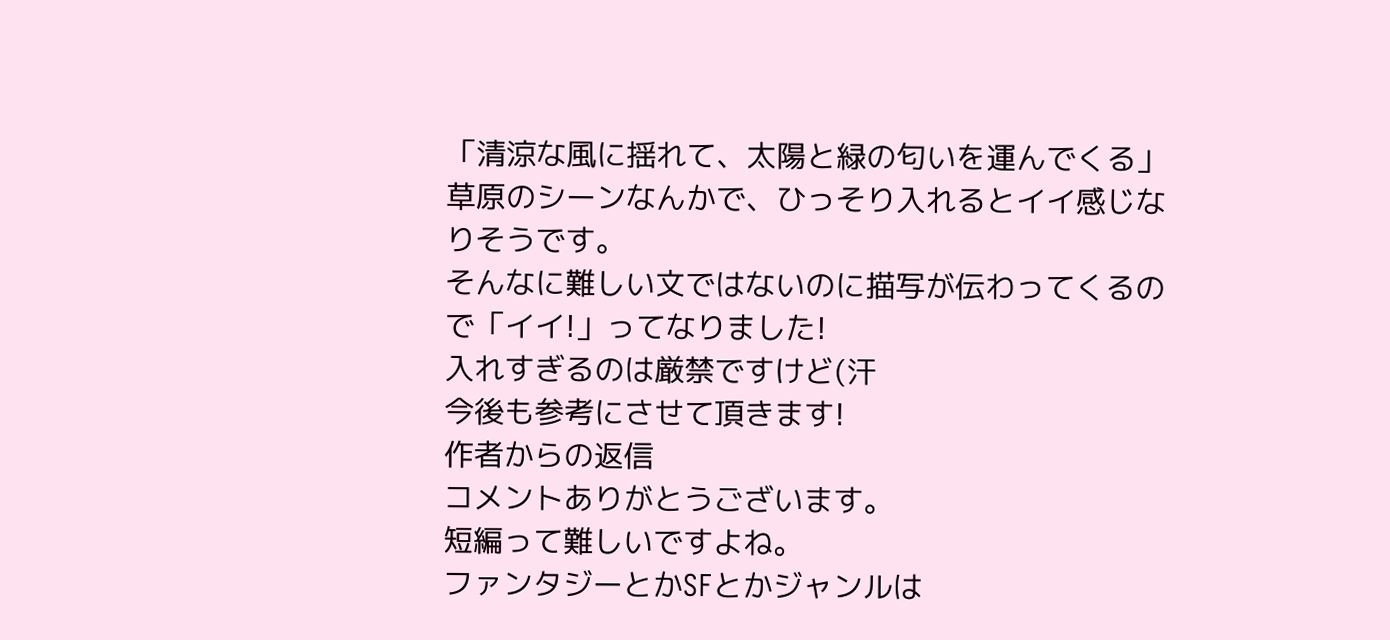「清涼な風に揺れて、太陽と緑の匂いを運んでくる」
草原のシーンなんかで、ひっそり入れるとイイ感じなりそうです。
そんなに難しい文ではないのに描写が伝わってくるので「イイ!」ってなりました!
入れすぎるのは厳禁ですけど(汗
今後も参考にさせて頂きます!
作者からの返信
コメントありがとうございます。
短編って難しいですよね。
ファンタジーとかSFとかジャンルは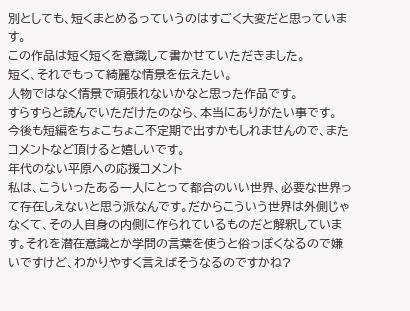別としても、短くまとめるっていうのはすごく大変だと思っています。
この作品は短く短くを意識して書かせていただきました。
短く、それでもって綺麗な情景を伝えたい。
人物ではなく情景で頑張れないかなと思った作品です。
すらすらと読んでいただけたのなら、本当にありがたい事です。
今後も短編をちょこちょこ不定期で出すかもしれませんので、またコメントなど頂けると嬉しいです。
年代のない平原への応援コメント
私は、こういったある一人にとって都合のいい世界、必要な世界って存在しえないと思う派なんです。だからこういう世界は外側じゃなくて、その人自身の内側に作られているものだと解釈しています。それを潜在意識とか学問の言葉を使うと俗っぽくなるので嫌いですけど、わかりやすく言えばそうなるのですかね?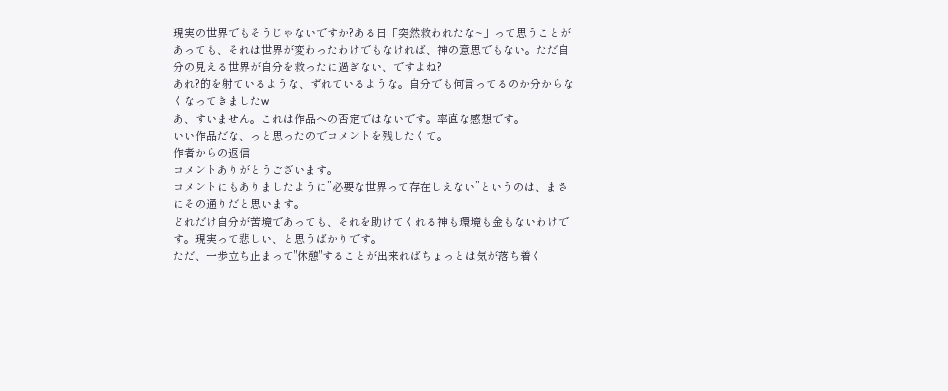現実の世界でもそうじゃないですか?ある日「突然救われたな~」って思うことがあっても、それは世界が変わったわけでもなければ、神の意思でもない。ただ自分の見える世界が自分を救ったに過ぎない、ですよね?
あれ?的を射ているような、ずれているような。自分でも何言ってるのか分からなくなってきましたw
あ、すいません。これは作品への否定ではないです。率直な感想です。
いい作品だな、っと思ったのでコメントを残したくて。
作者からの返信
コメントありがとうございます。
コメントにもありましたように”必要な世界って存在しえない”というのは、まさにその通りだと思います。
どれだけ自分が苦境であっても、それを助けてくれる神も環境も金もないわけです。現実って悲しい、と思うばかりです。
ただ、一歩立ち止まって"休憩"することが出来ればちょっとは気が落ち着く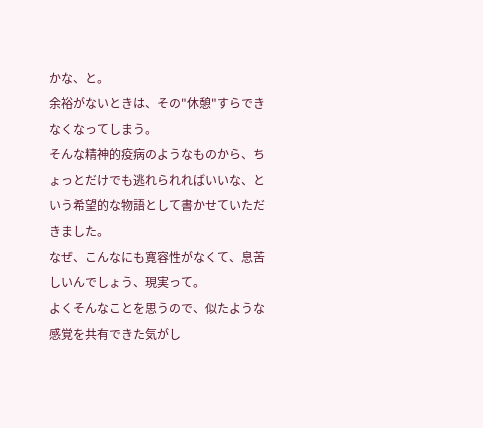かな、と。
余裕がないときは、その"休憩"すらできなくなってしまう。
そんな精神的疫病のようなものから、ちょっとだけでも逃れられればいいな、という希望的な物語として書かせていただきました。
なぜ、こんなにも寛容性がなくて、息苦しいんでしょう、現実って。
よくそんなことを思うので、似たような感覚を共有できた気がし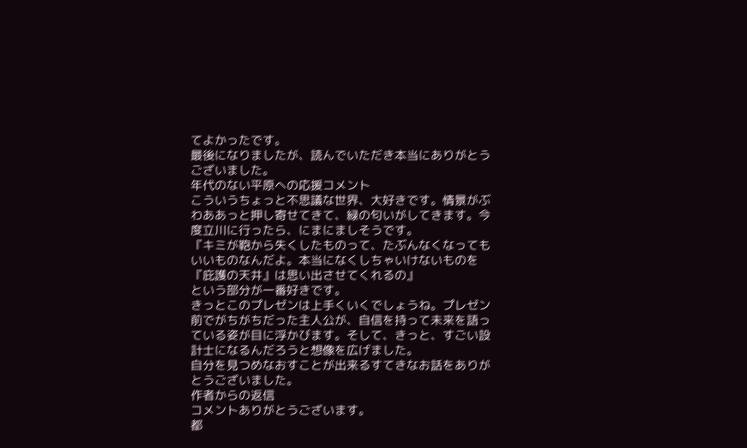てよかったです。
最後になりましたが、読んでいただき本当にありがとうございました。
年代のない平原への応援コメント
こういうちょっと不思議な世界、大好きです。情景がぶわああっと押し寄せてきて、緑の匂いがしてきます。今度立川に行ったら、にまにましそうです。
『キミが鞄から失くしたものって、たぶんなくなってもいいものなんだよ。本当になくしちゃいけないものを『庇護の天井』は思い出させてくれるの』
という部分が一番好きです。
きっとこのプレゼンは上手くいくでしょうね。プレゼン前でがちがちだった主人公が、自信を持って未来を語っている姿が目に浮かびます。そして、きっと、すごい設計士になるんだろうと想像を広げました。
自分を見つめなおすことが出来るすてきなお話をありがとうございました。
作者からの返信
コメントありがとうございます。
都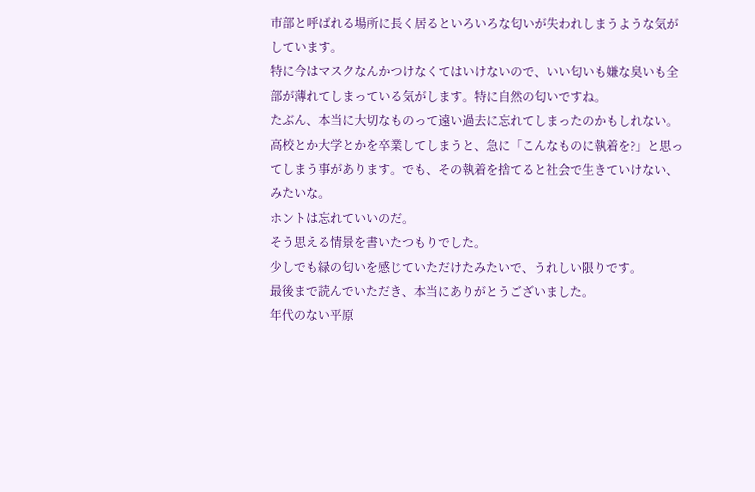市部と呼ばれる場所に長く居るといろいろな匂いが失われしまうような気がしています。
特に今はマスクなんかつけなくてはいけないので、いい匂いも嫌な臭いも全部が薄れてしまっている気がします。特に自然の匂いですね。
たぶん、本当に大切なものって遠い過去に忘れてしまったのかもしれない。
高校とか大学とかを卒業してしまうと、急に「こんなものに執着を?」と思ってしまう事があります。でも、その執着を捨てると社会で生きていけない、みたいな。
ホントは忘れていいのだ。
そう思える情景を書いたつもりでした。
少しでも緑の匂いを感じていただけたみたいで、うれしい限りです。
最後まで読んでいただき、本当にありがとうございました。
年代のない平原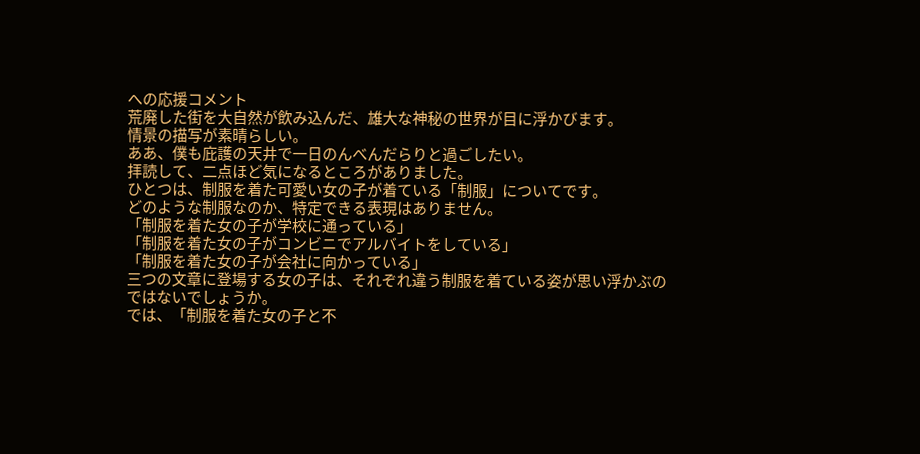への応援コメント
荒廃した街を大自然が飲み込んだ、雄大な神秘の世界が目に浮かびます。
情景の描写が素晴らしい。
ああ、僕も庇護の天井で一日のんべんだらりと過ごしたい。
拝読して、二点ほど気になるところがありました。
ひとつは、制服を着た可愛い女の子が着ている「制服」についてです。
どのような制服なのか、特定できる表現はありません。
「制服を着た女の子が学校に通っている」
「制服を着た女の子がコンビニでアルバイトをしている」
「制服を着た女の子が会社に向かっている」
三つの文章に登場する女の子は、それぞれ違う制服を着ている姿が思い浮かぶのではないでしょうか。
では、「制服を着た女の子と不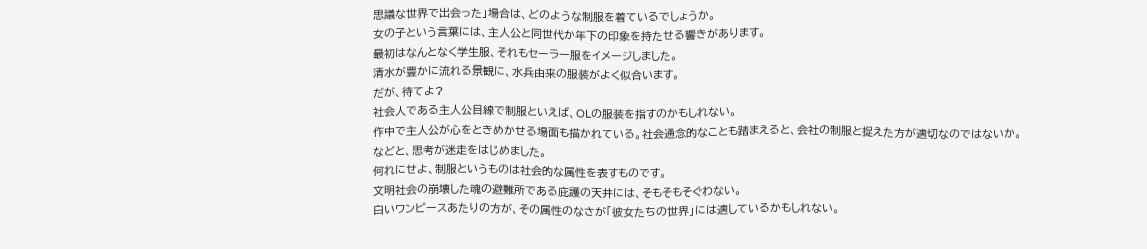思議な世界で出会った」場合は、どのような制服を着ているでしょうか。
女の子という言葉には、主人公と同世代か年下の印象を持たせる響きがあります。
最初はなんとなく学生服、それもセーラー服をイメージしました。
清水が豊かに流れる景観に、水兵由来の服装がよく似合います。
だが、待てよ?
社会人である主人公目線で制服といえば、OLの服装を指すのかもしれない。
作中で主人公が心をときめかせる場面も描かれている。社会通念的なことも踏まえると、会社の制服と捉えた方が適切なのではないか。
などと、思考が迷走をはじめました。
何れにせよ、制服というものは社会的な属性を表すものです。
文明社会の崩壊した魂の避難所である庇護の天井には、そもそもそぐわない。
白いワンピースあたりの方が、その属性のなさが「彼女たちの世界」には適しているかもしれない。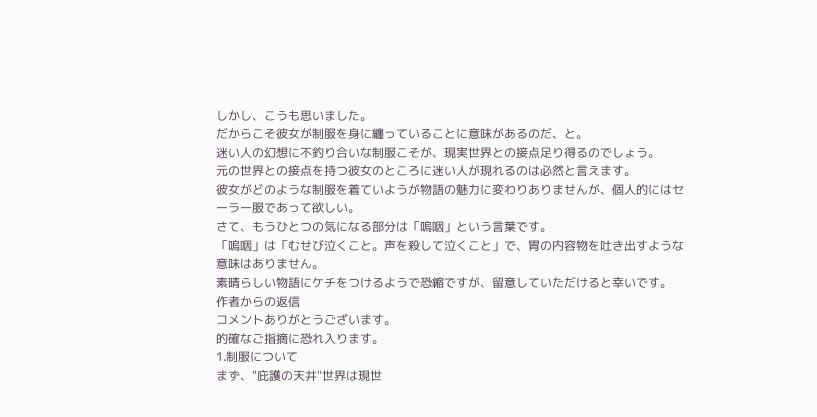しかし、こうも思いました。
だからこそ彼女が制服を身に纏っていることに意味があるのだ、と。
迷い人の幻想に不釣り合いな制服こそが、現実世界との接点足り得るのでしょう。
元の世界との接点を持つ彼女のところに迷い人が現れるのは必然と言えます。
彼女がどのような制服を着ていようが物語の魅力に変わりありませんが、個人的にはセーラー服であって欲しい。
さて、もうひとつの気になる部分は「嗚咽」という言葉です。
「嗚咽」は「むせび泣くこと。声を殺して泣くこと」で、胃の内容物を吐き出すような意味はありません。
素晴らしい物語にケチをつけるようで恐縮ですが、留意していただけると幸いです。
作者からの返信
コメントありがとうございます。
的確なご指摘に恐れ入ります。
1.制服について
まず、"庇護の天井"世界は現世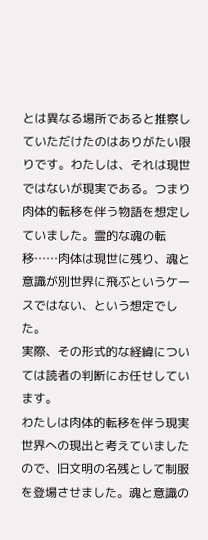とは異なる場所であると推察していただけたのはありがたい限りです。わたしは、それは現世ではないが現実である。つまり肉体的転移を伴う物語を想定していました。霊的な魂の転移……肉体は現世に残り、魂と意識が別世界に飛ぶというケースではない、という想定でした。
実際、その形式的な経緯については読者の判断にお任せしています。
わたしは肉体的転移を伴う現実世界への現出と考えていましたので、旧文明の名残として制服を登場させました。魂と意識の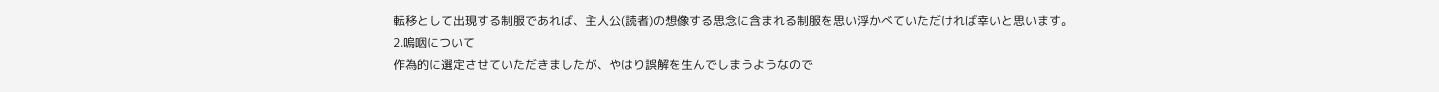転移として出現する制服であれば、主人公(読者)の想像する思念に含まれる制服を思い浮かべていただければ幸いと思います。
2.嗚咽について
作為的に選定させていただきましたが、やはり誤解を生んでしまうようなので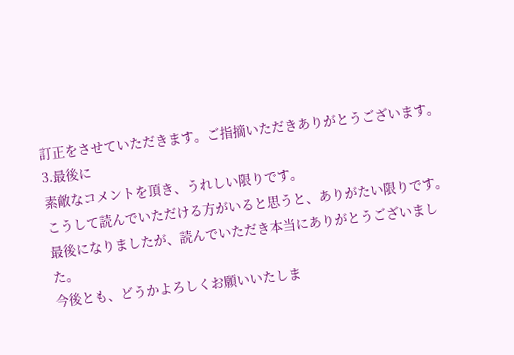訂正をさせていただきます。ご指摘いただきありがとうございます。
3.最後に
素敵なコメントを頂き、うれしい限りです。
こうして読んでいただける方がいると思うと、ありがたい限りです。
最後になりましたが、読んでいただき本当にありがとうございました。
今後とも、どうかよろしくお願いいたしま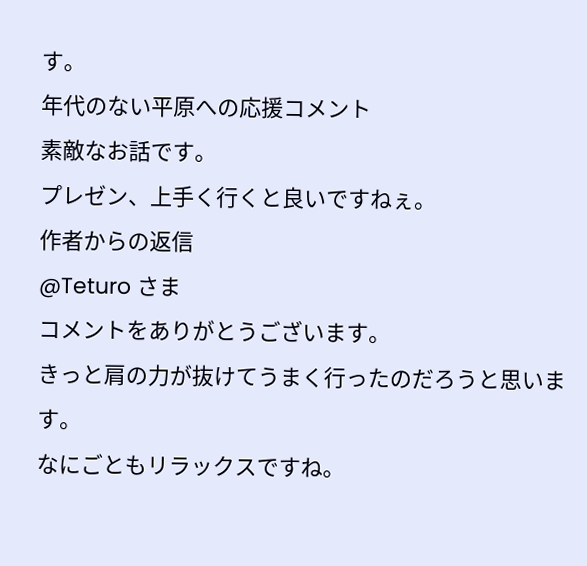す。
年代のない平原への応援コメント
素敵なお話です。
プレゼン、上手く行くと良いですねぇ。
作者からの返信
@Teturo さま
コメントをありがとうございます。
きっと肩の力が抜けてうまく行ったのだろうと思います。
なにごともリラックスですね。